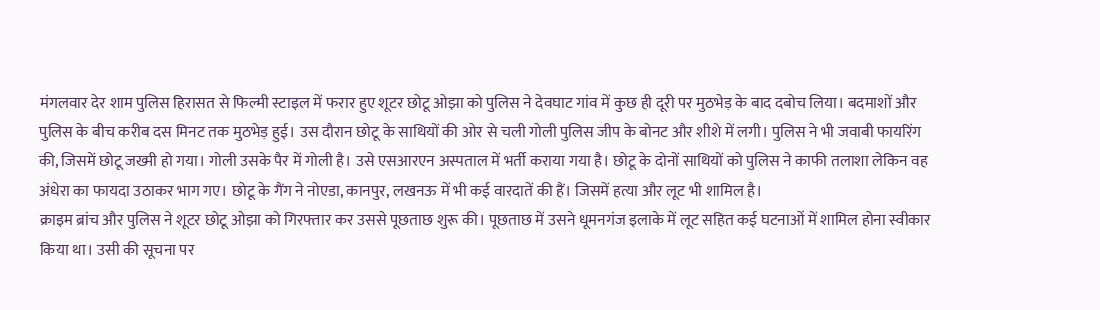मंगलवार देर शाम पुलिस हिरासत से फिल्मी स्टाइल में फरार हुए शूटर छोटू ओझा को पुलिस ने देवघाट गांव में कुछ ही दूरी पर मुठभेड़ के बाद दबोच लिया। बदमाशों और पुलिस के बीच करीब दस मिनट तक मुठभेड़ हुई। उस दौरान छोटू के साथियों की ओर से चली गोली पुलिस जीप के बोनट और शीशे में लगी। पुलिस ने भी जवाबी फायरिंग की, जिसमें छोटू जख्मी हो गया। गोली उसके पैर में गोली है। उसे एसआरएन अस्पताल में भर्ती कराया गया है। छोटू के दोनों साथियों को पुलिस ने काफी तलाशा लेकिन वह अंधेरा का फायदा उठाकर भाग गए। छोटू के गैंग ने नोएडा, कानपुर, लखनऊ में भी कई वारदातें की हैं। जिसमें हत्या और लूट भी शामिल है।
क्राइम ब्रांच और पुलिस ने शूटर छोटू ओझा को गिरफ्तार कर उससे पूछताछ शुरू की। पूछताछ में उसने धूमनगंज इलाके में लूट सहित कई घटनाओं में शामिल होना स्वीकार किया था। उसी की सूचना पर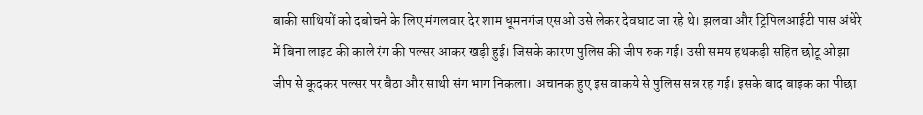बाकी साथियों को दबोचने के लिए मंगलवार देर शाम धूमनगंज एसओ उसे लेकर देवघाट जा रहे थे। झलवा और ट्रिपिलआईटी पास अंधेरे में बिना लाइट की काले रंग की पल्सर आकर खड़ी हुई। जिसके कारण पुलिस की जीप रुक गई। उसी समय हथकड़ी सहित छोटू ओझा जीप से कूदकर पल्सर पर बैठा और साथी संग भाग निकला। अचानक हुए इस वाकये से पुलिस सन्न रह गई। इसके बाद बाइक का पीछा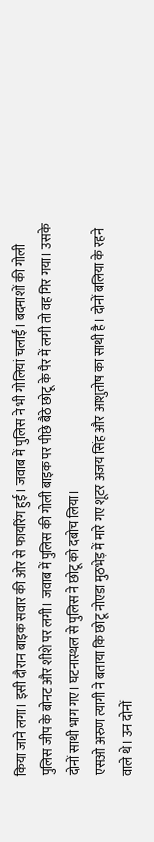किया जाने लगा। इसी दौरान बाइक सवार की ओर से फायरिंग हुई। जवाब में पुलिस ने भी गोलियां चलाईं। बदमाशों की गोली पुलिस जीप के बोनट और शीशे पर लगी। जवाब में पुलिस की गोली बाइक पर पीछे बैठे छोटू के पैर में लगी तो वह गिर गया। उसके दोनों साथी भाग गए। घटनास्थल से पुलिस ने छोटू को दबोच लिया।
एसओ अरुण त्यागी ने बताया कि छोटू नोएडा मुठभेड़ में मारे गए शूटर अजय सिंह और आशुतोष का साथी है। दोनों बलिया के रहने वाले थे। उन दोनों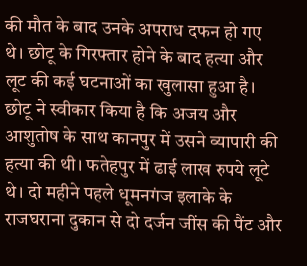की मौत के बाद उनके अपराध दफन हो गए थे। छोटू के गिरफ्तार होने के बाद हत्या और लूट की कई घटनाओं का खुलासा हुआ है। छोटू ने स्वीकार किया है कि अजय और आशुतोष के साथ कानपुर में उसने व्यापारी की हत्या की थी। फतेहपुर में ढाई लाख रुपये लूटे थे। दो महीने पहले धूमनगंज इलाके के राजघराना दुकान से दो दर्जन जींस की पैंट और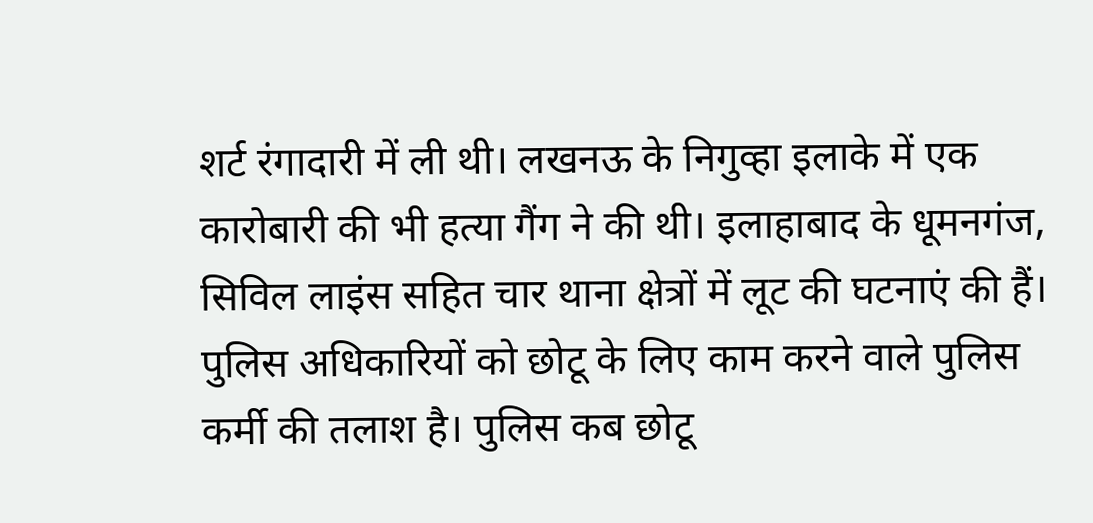शर्ट रंगादारी में ली थी। लखनऊ के निगुव्हा इलाके में एक कारोबारी की भी हत्या गैंग ने की थी। इलाहाबाद के धूमनगंज, सिविल लाइंस सहित चार थाना क्षेत्रों में लूट की घटनाएं की हैं।
पुलिस अधिकारियों को छोटू के लिए काम करने वाले पुलिस कर्मी की तलाश है। पुलिस कब छोटू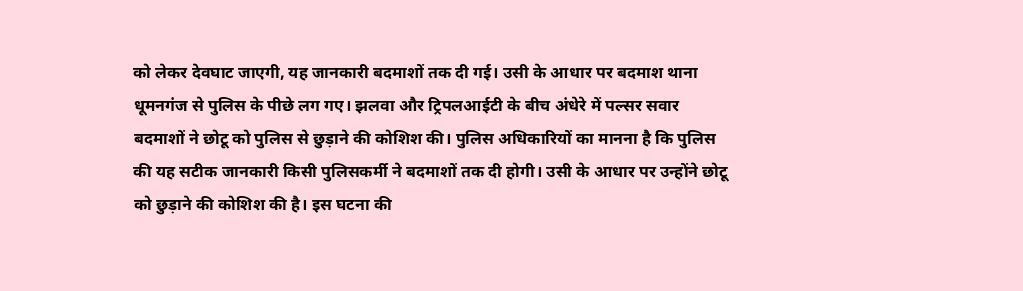को लेकर देवघाट जाएगी, यह जानकारी बदमाशों तक दी गई। उसी के आधार पर बदमाश थाना धूमनगंज से पुलिस के पीछे लग गए। झलवा और ट्रिपलआईटी के बीच अंधेरे में पल्सर सवार बदमाशों ने छोटू को पुलिस से छुड़ाने की कोशिश की। पुलिस अधिकारियों का मानना है कि पुलिस की यह सटीक जानकारी किसी पुलिसकर्मी ने बदमाशों तक दी होगी। उसी के आधार पर उन्होंने छोटू को छुड़ाने की कोशिश की है। इस घटना की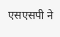एसएसपी ने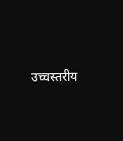उच्चस्तरीय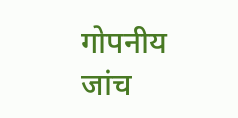गोपनीय जांच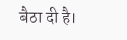बैठा दी है।